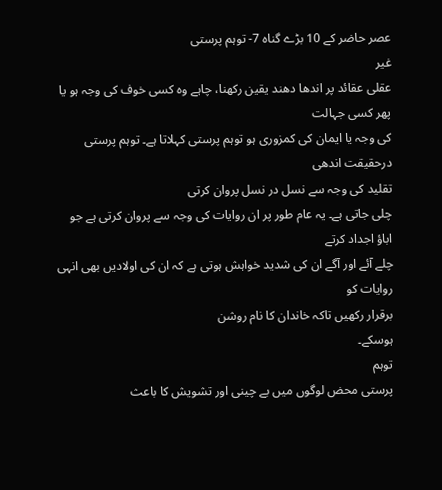عصر حاضر کے 10 بڑے گناہ 7- توہم پرستی
غیر
عقلی عقائد پر اندھا دھند یقین رکھنا، چاہے وہ کسی خوف کی وجہ ہو یا پھر کسی جہالت
کی وجہ یا ایمان کی کمزوری ہو توہم پرستی کہلاتا ہے۔ توہم پرستی درحقیقت اندھی
تقلید کی وجہ سے نسل در نسل پروان کرتی
چلی جاتی ہے۔ یہ عام طور پر ان روایات کی وجہ سے پروان کرتی ہے جو اباؤ اجداد کرتے
چلے آئے اور آگے ان کی شدید خواہش ہوتی ہے کہ ان کی اولادیں بھی انہی روایات کو
برقرار رکھیں تاکہ خاندان کا نام روشن
ہوسکے۔
توہم
پرستی محض لوگوں میں بے چینی اور تشویش کا باعث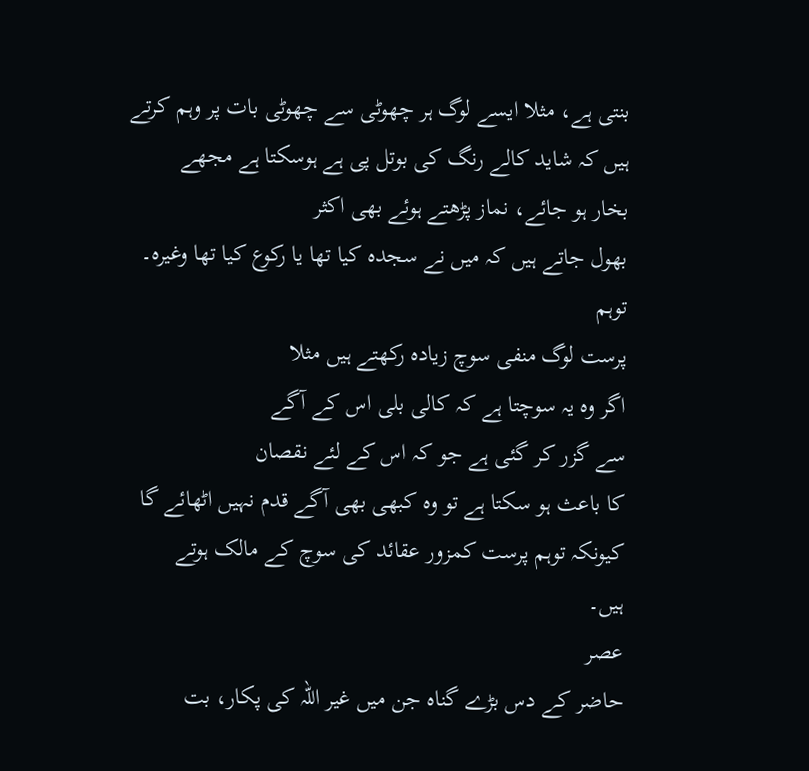بنتی ہے، مثلا ایسے لوگ ہر چھوٹی سے چھوٹی بات پر وہم کرتے ہیں کہ شاید کالے رنگ کی بوتل پی ہے ہوسکتا ہے مجھے
بخار ہو جائے، نماز پڑھتے ہوئے بھی اکثر
بھول جاتے ہیں کہ میں نے سجدہ کیا تھا یا رکوع کیا تھا وغیرہ۔
توہم
پرست لوگ منفی سوچ زیادہ رکھتے ہیں مثلا
اگر وہ یہ سوچتا ہے کہ کالی بلی اس کے آگے
سے گزر کر گئی ہے جو کہ اس کے لئے نقصان
کا باعث ہو سکتا ہے تو وہ کبھی بھی آگے قدم نہیں اٹھائے گا کیونکہ توہم پرست کمزور عقائد کی سوچ کے مالک ہوتے
ہیں۔
عصر
حاضر کے دس بڑے گناہ جن میں غیر اللہ کی پکار، بت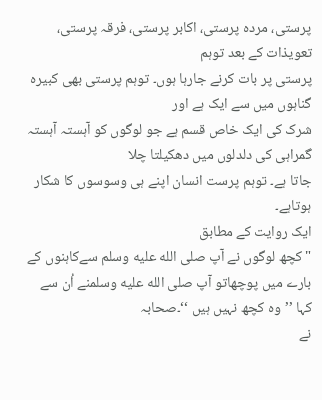پرستی، مردہ پرستی، اکابر پرستی، فرقہ پرستی، تعویذات کے بعد توہم
پرستی پر بات کرنے جارہا ہوں۔ توہم پرستی بھی کبیرہ گناہوں میں سے ایک ہے اور
شرک کی ایک خاص قسم ہے جو لوگوں کو آہستہ آہستہ گمراہی کی دلدلوں میں دھکیلتا چلا
جاتا ہے۔ توہم پرست انسان اپنے ہی وسوسوں کا شکار ہوتاہے۔
ایک روایت کے مطابق
"کچھ لوگوں نے آپ صلى الله عليه وسلم سےکاہنوں کے بارے میں پوچھاتو آپ صلى الله عليه وسلمنے اُن سے کہا ’’وہ کچھ نہیں ہیں ‘‘۔صحابہ
نے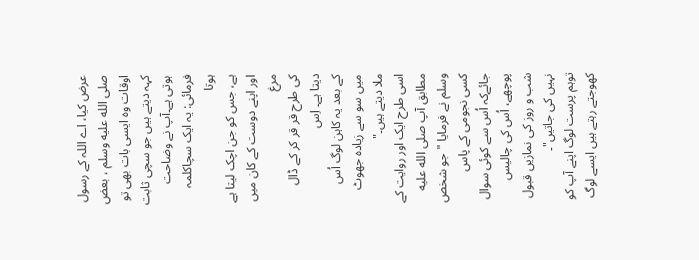عرض کیا، اے اللہ کے رسول صلى الله عليه وسلم ، بعض اوقات وہ ایسی بات بھی تو
کہہ دیتے ہیں جو سچی ثابت ہوتی ہے۔آپ نے وضاحت فرمائی: یہ ایک سچاکلمہ ہوتا
ہے، جس کو جن اچک لیتا ہے اور اپنے دوست کے کان میں مرغ
کی طرح قر قر کر کے ڈال
دیتا ہے۔ اِس
کے بعد یہ کاہن لوگ اُس میں سو سے زیادہ جھوٹ ملا دیتے ہیں۔"
اسی طرح ایک اور روایت کے
مطابق آپ صلى الله عليه وسلم نے فرمایا "جو شخص کسی نجومی کے پاس جائےکہ اُس سے کوئی سوال
پوچھے، اُس کی چالیس شب و روز کی نمازیں قبول
نہیں کی جاتیں"۔
توہم پرست لوگ اپنے آپ کو
کھوجتے رہتے ہیں ایسے لوگ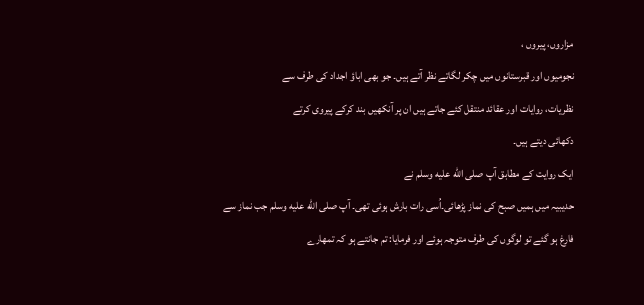مزاروں، پیروں ،
نجومیوں اور قبرستانوں میں چکر لگاتے نظر آتے ہیں۔ جو بھی اباؤ اجداد کی طرف سے
نظریات، روایات اور عقائد منتقل کئے جاتے ہیں ان پر آنکھیں بند کرکے پیروی کرتے
دکھائی دیتے ہیں۔
ایک روایت کے مطابق آپ صلى الله عليه وسلم نے
حدیبیہ میں ہمیں صبح کی نماز پڑھائی۔اُسی رات بارش ہوئی تھی۔ آپ صلى الله عليه وسلم جب نماز سے
فارغ ہو گئے تو لوگوں کی طرف متوجہ ہوئے اور فرمایا: تم جانتے ہو کہ تمھارے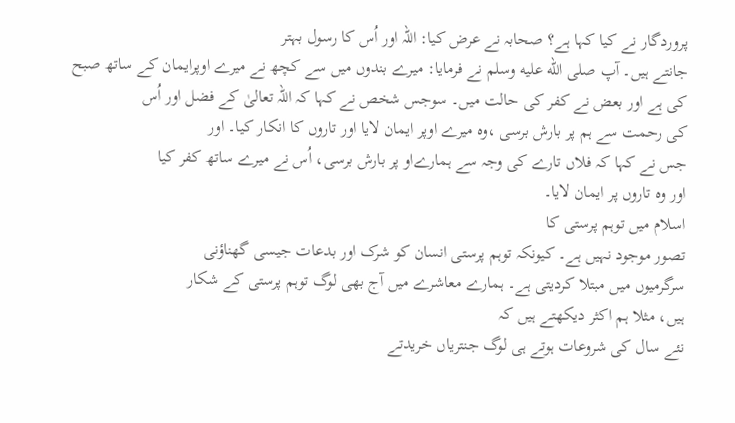پروردگار نے کیا کہا ہے؟ صحابہ نے عرض کیا: اللہ اور اُس کا رسول بہتر
جانتے ہیں۔ آپ صلى الله عليه وسلم نے فرمایا: میرے بندوں میں سے کچھ نے میرے اوپرایمان کے ساتھ صبح
کی ہے اور بعض نے کفر کی حالت میں۔ سوجس شخص نے کہا کہ اللہ تعالیٰ کے فضل اور اُس
کی رحمت سے ہم پر بارش برسی ،وہ میرے اوپر ایمان لایا اور تاروں کا انکار کیا۔ اور
جس نے کہا کہ فلاں تارے کی وجہ سے ہمارےاو پر بارش برسی، اُس نے میرے ساتھ کفر کیا
اور وہ تاروں پر ایمان لایا۔
اسلام میں توہم پرستی کا
تصور موجود نہیں ہے۔ کیونکہ توہم پرستی انسان کو شرک اور بدعات جیسی گھناؤنی
سرگرمیوں میں مبتلا کردیتی ہے۔ ہمارے معاشرے میں آج بھی لوگ توہم پرستی کے شکار
ہیں، مثلا ہم اکثر دیکھتے ہیں کہ
نئے سال کی شروعات ہوتے ہی لوگ جنتریاں خریدتے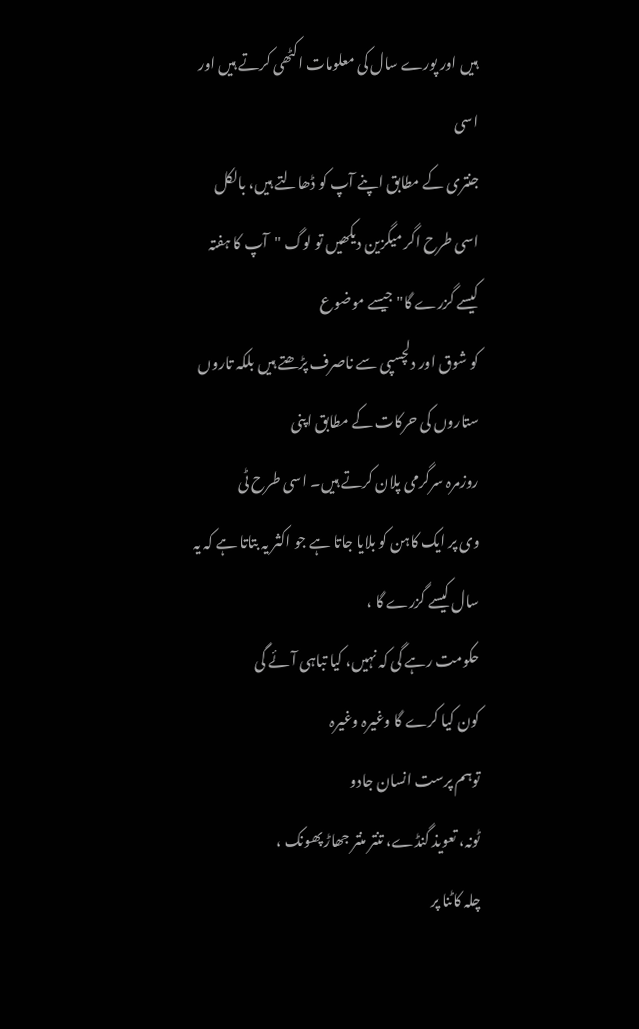ہیں اور پورے سال کی معلومات اکٹھی کرتے ہیں اور اسی
جنتری کے مطابق اپنے آپ کو ڈھالتے ہیں، بالکل اسی طرح اگر میگزین دیکھیں تو لوگ "آپ کا ہفتہ کیسے گزرے گا" جیسے موضوع
کو شوق اور دلچسپی سے ناصرف پڑھتے ہیں بلکہ تاروں ستاروں کی حرکات کے مطابق اپنی
روزمرہ سرگرمی پلان کرتے ہیں۔ اسی طرح ٹی
وی پر ایک کاہن کو بلایا جاتا ہے جو اکثر یہ بتاتا ہے کہ یہ سال کیسے گزرے گا ،
حکومت رہے گی کہ نہیں، کیا تباہی آئے گی
کون کیا کرے گا وغیرہ وغیرہ
توہم پرست انسان جادو
ٹونہ، تعویذ گنڈے، تنتر منتر جھاڑ پھونک ،
چلہ کاٹنا پر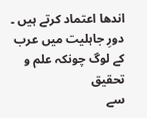اندھا اعتماد کرتے ہیں ۔ دورِ جاہلیت میں عرب کے لوگ چونکہ علم و تحقیق
سے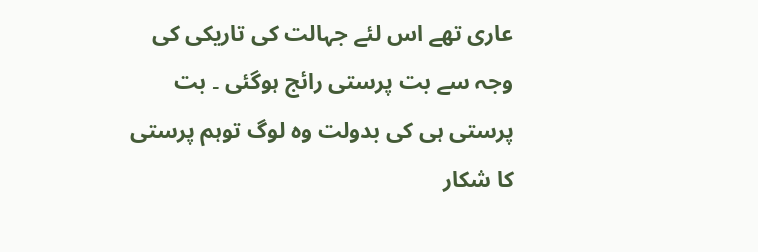عاری تھے اس لئے جہالت کی تاریکی کی
وجہ سے بت پرستی رائج ہوگئی ۔ بت پرستی ہی کی بدولت وہ لوگ توہم پرستی کا شکار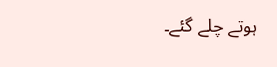ہوتے چلے گئے۔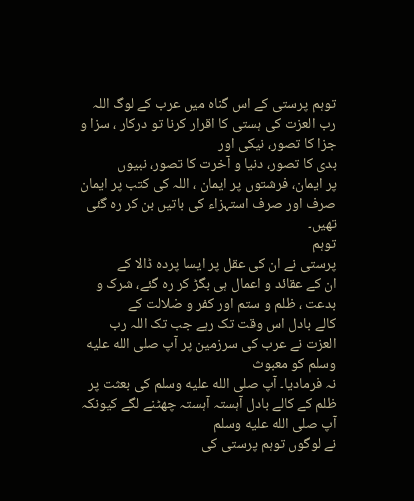توہم پرستی کے اس گناہ میں عرب کے لوگ اللہ رب العزت کی ہستی کا اقرار کرنا تو درکار ، سزا و جزا کا تصور، نیکی اور
بدی کا تصور، دنیا و آخرت کا تصور، نبیوں
پر ایمان، فرشتوں پر ایمان ، اللہ کی کتب پر ایمان صرف اور صرف استہزاء کی باتیں بن کر رہ گئی تھیں۔
توہم
پرستی نے ان کی عقل پر ایسا پردہ ڈالا کے
ان کے عقائد و اعمال ہی بگڑ کر رہ گئے، شرک و بدعت ، ظلم و ستم اور کفر و ضلالت کے
کالے بادل اس وقت تک رہے جب تک اللہ رب العزت نے عرب کی سرزمین پر آپ صلى الله عليه وسلم کو معبوث
نہ فرمادیا۔ آپ صلى الله عليه وسلم کی بعثت پر ظلم کے کالے بادل آہستہ آہستہ چھٹنے لگے کیونکہ آپ صلى الله عليه وسلم
نے لوگوں توہم پرستی کی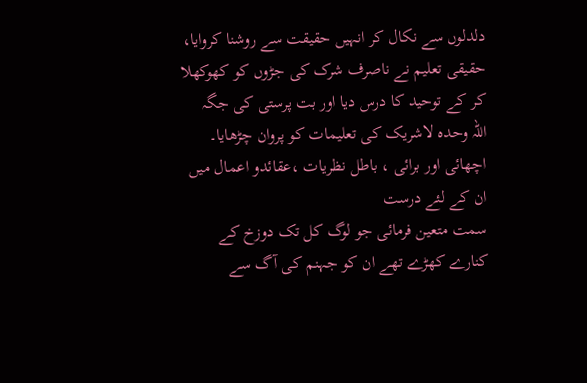دلدلوں سے نکال کر انہیں حقیقت سے روشنا کروایا، حقیقی تعلیم نے ناصرف شرک کی جڑوں کو کھوکھلا کر کے توحید کا درس دیا اور بت پرستی کی جگہ
اللہ وحدہ لاشریک کی تعلیمات کو پروان چڑھایا۔
اچھائی اور برائی ، باطل نظریات ،عقائدو اعمال میں ان کے لئے درست
سمت متعین فرمائی جو لوگ کل تک دوزخ کے
کنارے کھڑے تھے ان کو جہنم کی آگ سے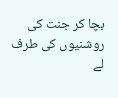بچا کر جنت کی روشنیوں کی طرف لے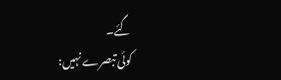گئے۔
کوئی تبصرے نہیں: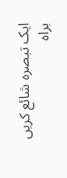ایک تبصرہ شائع کریں
براہ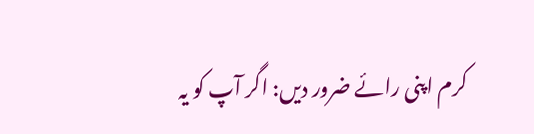کرم اپنی رائے ضرور دیں: اگر آپ کو یہ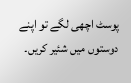پوسٹ اچھی لگے تو اپنے دوستوں میں شئیر کریں۔